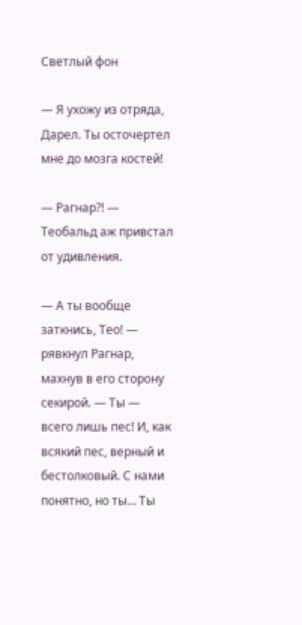Светлый фон

— Я ухожу из отряда, Дарел. Ты осточертел мне до мозга костей!

— Рагнар?! — Теобальд аж привстал от удивления.

— А ты вообще заткнись, Тео! — рявкнул Рагнар, махнув в его сторону секирой. — Ты — всего лишь пес! И, как всякий пес, верный и бестолковый. С нами понятно, но ты… Ты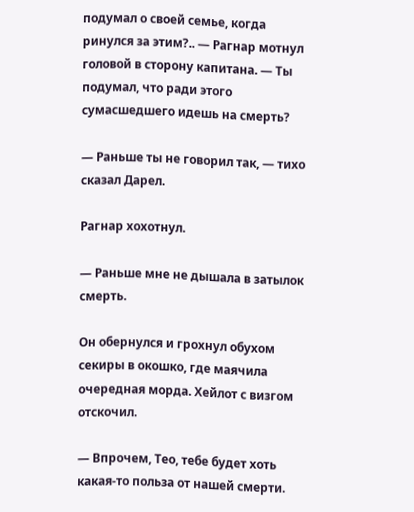подумал о своей семье, когда ринулся за этим?.. — Рагнар мотнул головой в сторону капитана. — Ты подумал, что ради этого сумасшедшего идешь на смерть?

— Раньше ты не говорил так, — тихо сказал Дарел.

Рагнар хохотнул.

— Раньше мне не дышала в затылок смерть.

Он обернулся и грохнул обухом секиры в окошко, где маячила очередная морда. Хейлот с визгом отскочил.

— Впрочем, Тео, тебе будет хоть какая-то польза от нашей смерти.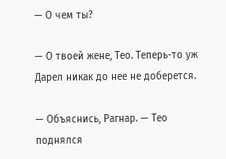— О чем ты?

— О твоей жене, Тео. Теперь-то уж Дарел никак до нее не доберется.

— Объяснись, Рагнар. — Тео поднялся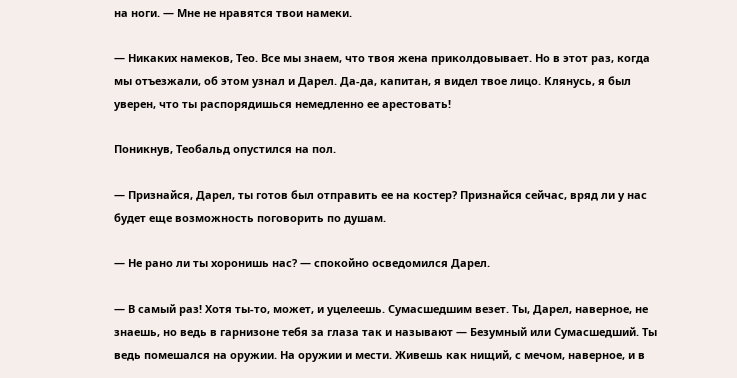на ноги. — Мне не нравятся твои намеки.

— Никаких намеков, Тео. Все мы знаем, что твоя жена приколдовывает. Но в этот раз, когда мы отъезжали, об этом узнал и Дарел. Да-да, капитан, я видел твое лицо. Клянусь, я был уверен, что ты распорядишься немедленно ее арестовать!

Поникнув, Теобальд опустился на пол.

— Признайся, Дарел, ты готов был отправить ее на костер? Признайся сейчас, вряд ли у нас будет еще возможность поговорить по душам.

— Не рано ли ты хоронишь нас? — спокойно осведомился Дарел.

— В самый раз! Хотя ты-то, может, и уцелеешь. Сумасшедшим везет. Ты, Дарел, наверное, не знаешь, но ведь в гарнизоне тебя за глаза так и называют — Безумный или Сумасшедший. Ты ведь помешался на оружии. На оружии и мести. Живешь как нищий, с мечом, наверное, и в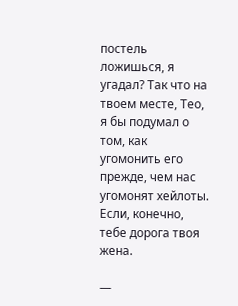постель ложишься, я угадал? Так что на твоем месте, Тео, я бы подумал о том, как угомонить его прежде, чем нас угомонят хейлоты. Если, конечно, тебе дорога твоя жена.

—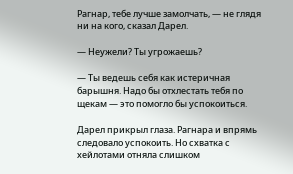Рагнар, тебе лучше замолчать, — не глядя ни на кого, сказал Дарел.

— Неужели? Ты угрожаешь?

— Ты ведешь себя как истеричная барышня. Надо бы отхлестать тебя по щекам — это помогло бы успокоиться.

Дарел прикрыл глаза. Рагнара и впрямь следовало успокоить. Но схватка с хейлотами отняла слишком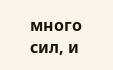много сил, и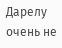Дарелу очень не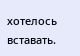хотелось вставать.